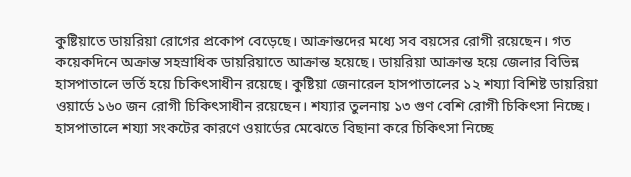কুষ্টিয়াতে ডায়রিয়া রোগের প্রকোপ বেড়েছে। আক্রান্তদের মধ্যে সব বয়সের রোগী রয়েছেন। গত কয়েকদিনে অক্রান্ত সহস্রাধিক ডায়রিয়াতে আক্রান্ত হয়েছে। ডায়রিয়া আক্রান্ত হয়ে জেলার বিভিন্ন হাসপাতালে ভর্তি হয়ে চিকিৎসাধীন রয়েছে। কুষ্টিয়া জেনারেল হাসপাতালের ১২ শয্যা বিশিষ্ট ডায়রিয়া ওয়ার্ডে ১৬০ জন রোগী চিকিৎসাধীন রয়েছেন। শয্যার তুলনায় ১৩ গুণ বেশি রোগী চিকিৎসা নিচ্ছে।
হাসপাতালে শয্যা সংকটের কারণে ওয়ার্ডের মেঝেতে বিছানা করে চিকিৎসা নিচ্ছে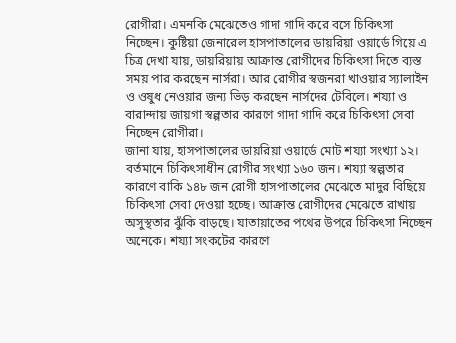রোগীরা। এমনকি মেঝেতেও গাদা গাদি করে বসে চিকিৎসা নিচ্ছেন। কুষ্টিয়া জেনারেল হাসপাতালের ডায়রিয়া ওয়ার্ডে গিয়ে এ চিত্র দেখা যায়, ডায়রিয়ায় আক্রান্ত রোগীদের চিকিৎসা দিতে ব্যস্ত সময় পার করছেন নার্সরা। আর রোগীর স্বজনরা খাওয়ার স্যালাইন ও ওষুধ নেওয়ার জন্য ভিড় করছেন নার্সদের টেবিলে। শয্যা ও বারান্দায় জায়গা স্বল্পতার কারণে গাদা গাদি করে চিকিৎসা সেবা নিচ্ছেন রোগীরা।
জানা যায়, হাসপাতালের ডায়রিয়া ওয়ার্ডে মোট শয্যা সংখ্যা ১২। বর্তমানে চিকিৎসাধীন রোগীর সংখ্যা ১৬০ জন। শয্যা স্বল্পতার কারণে বাকি ১৪৮ জন রোগী হাসপাতালের মেঝেতে মাদুর বিছিয়ে চিকিৎসা সেবা দেওয়া হচ্ছে। আক্রান্ত রোগীদের মেঝেতে রাখায় অসুস্থতার ঝুঁকি বাড়ছে। যাতায়াতের পথের উপরে চিকিৎসা নিচ্ছেন অনেকে। শয্যা সংকটের কারণে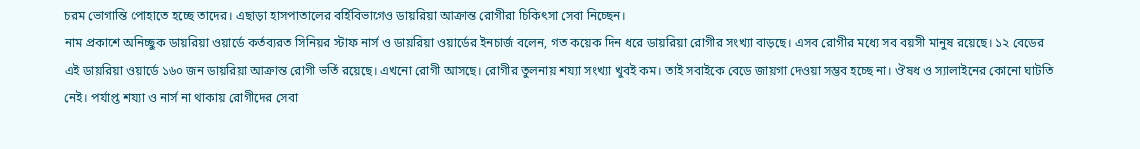চরম ভোগান্তি পোহাতে হচ্ছে তাদের। এছাড়া হাসপাতালের বর্হিবিভাগেও ডায়রিয়া আক্রান্ত রোগীরা চিকিৎসা সেবা নিচ্ছেন।
নাম প্রকাশে অনিচ্ছুক ডায়রিয়া ওয়ার্ডে কর্তব্যরত সিনিয়র স্টাফ নার্স ও ডায়রিয়া ওয়ার্ডের ইনচার্জ বলেন, গত কয়েক দিন ধরে ডায়রিয়া রোগীর সংখ্যা বাড়ছে। এসব রোগীর মধ্যে সব বয়সী মানুষ রয়েছে। ১২ বেডের এই ডায়রিয়া ওয়ার্ডে ১৬০ জন ডায়রিয়া আক্রান্ত রোগী ভর্তি রয়েছে। এখনো রোগী আসছে। রোগীর তুলনায় শয্যা সংখ্যা খুবই কম। তাই সবাইকে বেডে জায়গা দেওয়া সম্ভব হচ্ছে না। ঔষধ ও স্যালাইনের কোনো ঘাটতি নেই। পর্যাপ্ত শয্যা ও নার্স না থাকায় রোগীদের সেবা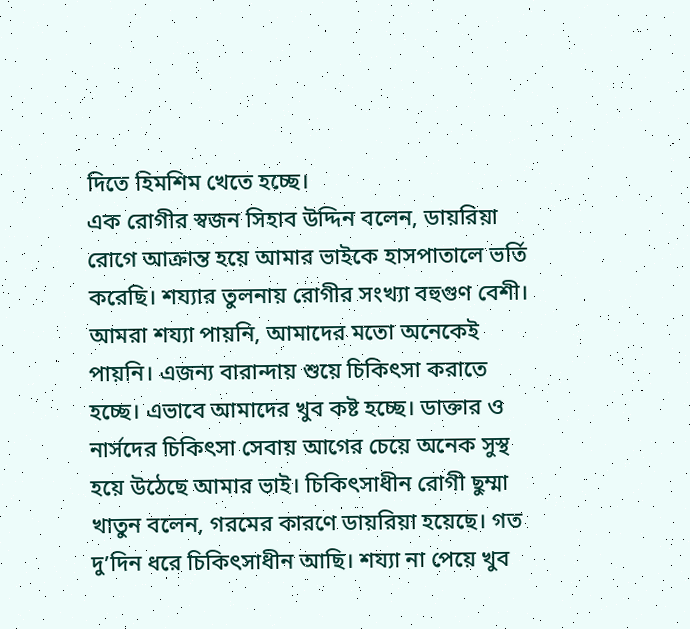দিতে হিমশিম খেতে হচ্ছে।
এক রোগীর স্বজন সিহাব উদ্দিন বলেন, ডায়রিয়া রোগে আক্রান্ত হয়ে আমার ভাইকে হাসপাতালে ভর্তি করেছি। শয্যার তুলনায় রোগীর সংখ্যা বহুগুণ বেশী। আমরা শয্যা পায়নি, আমাদের মতো অনেকেই পায়নি। এজন্য বারান্দায় শুয়ে চিকিৎসা করাতে হচ্ছে। এভাবে আমাদের খুব কষ্ট হচ্ছে। ডাক্তার ও নার্সদের চিকিৎসা সেবায় আগের চেয়ে অনেক সুস্থ হয়ে উঠেছে আমার ভাই। চিকিৎসাধীন রোগী ছুম্মা খাতুন বলেন, গরমের কারণে ডায়রিয়া হয়েছে। গত দু’দিন ধরে চিকিৎসাধীন আছি। শয্যা না পেয়ে খুব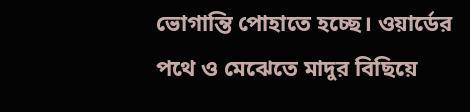ভোগান্তি পোহাতে হচ্ছে। ওয়ার্ডের পথে ও মেঝেতে মাদুর বিছিয়ে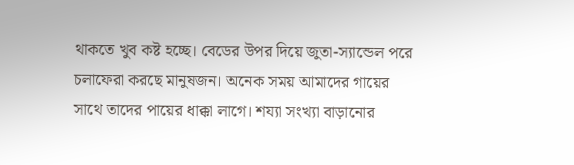থাকতে খুব কষ্ট হচ্ছে। বেডের উপর দিয়ে জুতা-স্যান্ডেল পরে চলাফেরা করছে মানুষজন। অনেক সময় আমাদের গায়ের সাথে তাদের পায়ের ধাক্কা লাগে। শয্যা সংখ্যা বাড়ানোর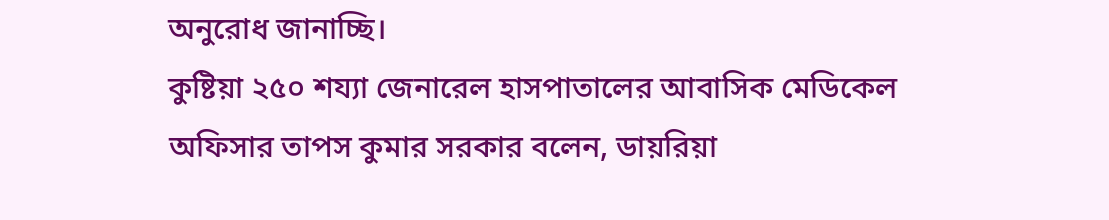অনুরোধ জানাচ্ছি।
কুষ্টিয়া ২৫০ শয্যা জেনারেল হাসপাতালের আবাসিক মেডিকেল অফিসার তাপস কুমার সরকার বলেন, ডায়রিয়া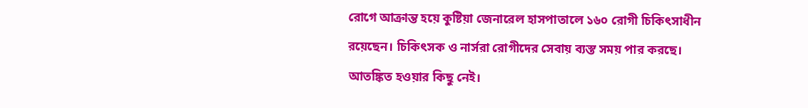রোগে আক্রান্ত হয়ে কুষ্টিয়া জেনারেল হাসপাতালে ১৬০ রোগী চিকিৎসাধীন রয়েছেন। চিকিৎসক ও নার্সরা রোগীদের সেবায় ব্যস্ত সময় পার করছে। আতঙ্কিত হওয়ার কিছু নেই।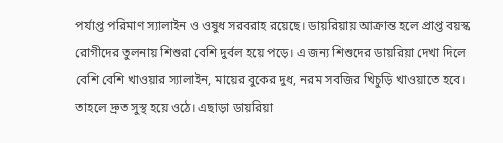পর্যাপ্ত পরিমাণ স্যালাইন ও ওষুধ সরবরাহ রয়েছে। ডায়রিয়ায় আক্রান্ত হলে প্রাপ্ত বয়স্ক রোগীদের তুলনায় শিশুরা বেশি দুর্বল হয়ে পড়ে। এ জন্য শিশুদের ডায়রিয়া দেখা দিলে বেশি বেশি খাওয়ার স্যালাইন, মায়ের বুকের দুধ, নরম সবজির খিচুড়ি খাওয়াতে হবে। তাহলে দ্রুত সুস্থ হয়ে ওঠে। এছাড়া ডায়রিয়া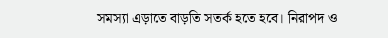সমস্যা এড়াতে বাড়তি সতর্ক হতে হবে। নিরাপদ ও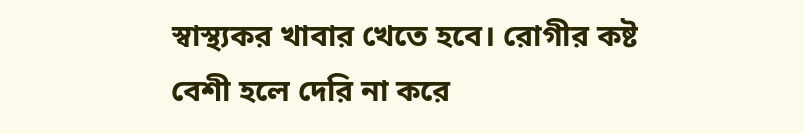স্বাস্থ্যকর খাবার খেতে হবে। রোগীর কষ্ট বেশী হলে দেরি না করে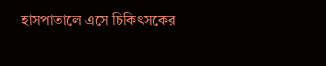হাসপাতালে এসে চিকিৎসকের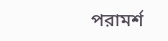পরামর্শ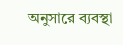অনুসারে ব্যবস্থা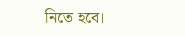নিতে হবে।